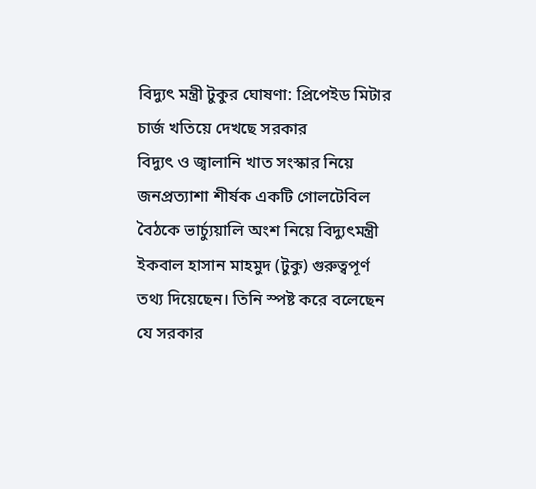বিদ্যুৎ মন্ত্রী টুকুর ঘোষণা: প্রিপেইড মিটার চার্জ খতিয়ে দেখছে সরকার
বিদ্যুৎ ও জ্বালানি খাত সংস্কার নিয়ে জনপ্রত্যাশা শীর্ষক একটি গোলটেবিল বৈঠকে ভার্চ্যুয়ালি অংশ নিয়ে বিদ্যুৎমন্ত্রী ইকবাল হাসান মাহমুদ (টুকু) গুরুত্বপূর্ণ তথ্য দিয়েছেন। তিনি স্পষ্ট করে বলেছেন যে সরকার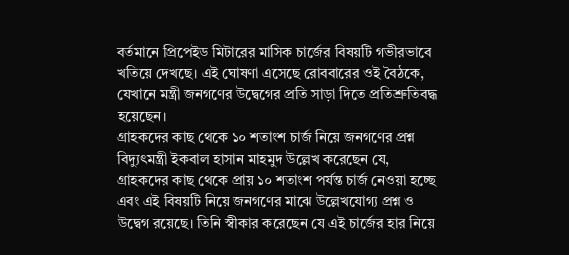বর্তমানে প্রিপেইড মিটারের মাসিক চার্জের বিষয়টি গভীরভাবে খতিয়ে দেখছে। এই ঘোষণা এসেছে রোববারের ওই বৈঠকে, যেখানে মন্ত্রী জনগণের উদ্বেগের প্রতি সাড়া দিতে প্রতিশ্রুতিবদ্ধ হয়েছেন।
গ্রাহকদের কাছ থেকে ১০ শতাংশ চার্জ নিয়ে জনগণের প্রশ্ন
বিদ্যুৎমন্ত্রী ইকবাল হাসান মাহমুদ উল্লেখ করেছেন যে, গ্রাহকদের কাছ থেকে প্রায় ১০ শতাংশ পর্যন্ত চার্জ নেওয়া হচ্ছে এবং এই বিষয়টি নিয়ে জনগণের মাঝে উল্লেখযোগ্য প্রশ্ন ও উদ্বেগ রয়েছে। তিনি স্বীকার করেছেন যে এই চার্জের হার নিয়ে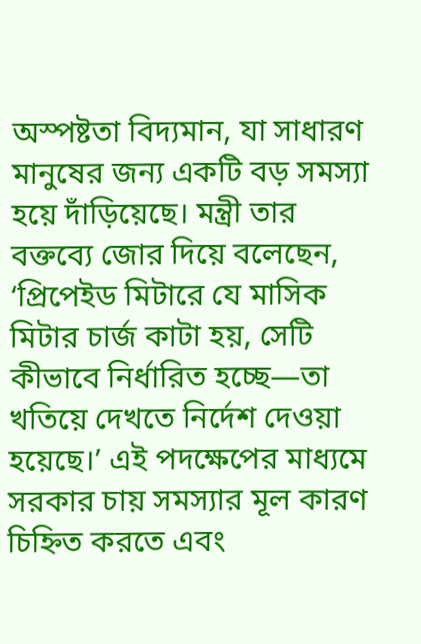অস্পষ্টতা বিদ্যমান, যা সাধারণ মানুষের জন্য একটি বড় সমস্যা হয়ে দাঁড়িয়েছে। মন্ত্রী তার বক্তব্যে জোর দিয়ে বলেছেন, ‘প্রিপেইড মিটারে যে মাসিক মিটার চার্জ কাটা হয়, সেটি কীভাবে নির্ধারিত হচ্ছে—তা খতিয়ে দেখতে নির্দেশ দেওয়া হয়েছে।’ এই পদক্ষেপের মাধ্যমে সরকার চায় সমস্যার মূল কারণ চিহ্নিত করতে এবং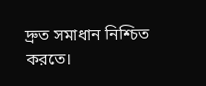দ্রুত সমাধান নিশ্চিত করতে।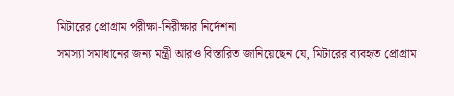মিটারের প্রোগ্রাম পরীক্ষা-নিরীক্ষার নির্দেশনা
সমস্যা সমাধানের জন্য মন্ত্রী আরও বিস্তারিত জানিয়েছেন যে, মিটারের ব্যবহৃত প্রোগ্রাম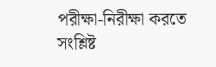পরীক্ষা-নিরীক্ষা করতে সংশ্লিষ্ট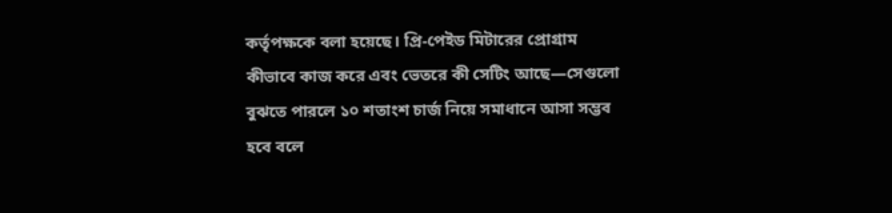কর্তৃপক্ষকে বলা হয়েছে। প্রি-পেইড মিটারের প্রোগ্রাম কীভাবে কাজ করে এবং ভেতরে কী সেটিং আছে—সেগুলো বুঝতে পারলে ১০ শতাংশ চার্জ নিয়ে সমাধানে আসা সম্ভব হবে বলে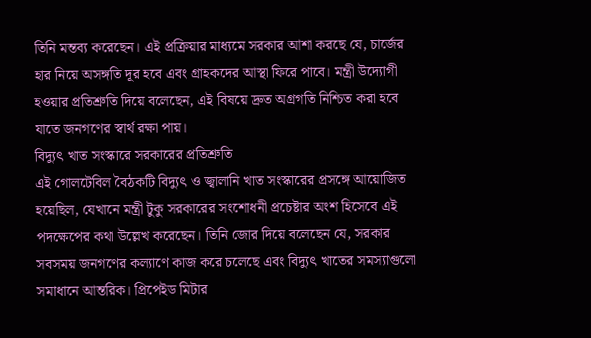তিনি মন্তব্য করেছেন। এই প্রক্রিয়ার মাধ্যমে সরকার আশা করছে যে, চার্জের হার নিয়ে অসঙ্গতি দূর হবে এবং গ্রাহকদের আস্থা ফিরে পাবে। মন্ত্রী উদ্যোগী হওয়ার প্রতিশ্রুতি দিয়ে বলেছেন, এই বিষয়ে দ্রুত অগ্রগতি নিশ্চিত করা হবে যাতে জনগণের স্বার্থ রক্ষা পায়।
বিদ্যুৎ খাত সংস্কারে সরকারের প্রতিশ্রুতি
এই গোলটেবিল বৈঠকটি বিদ্যুৎ ও জ্বালানি খাত সংস্কারের প্রসঙ্গে আয়োজিত হয়েছিল, যেখানে মন্ত্রী টুকু সরকারের সংশোধনী প্রচেষ্টার অংশ হিসেবে এই পদক্ষেপের কথা উল্লেখ করেছেন। তিনি জোর দিয়ে বলেছেন যে, সরকার সবসময় জনগণের কল্যাণে কাজ করে চলেছে এবং বিদ্যুৎ খাতের সমস্যাগুলো সমাধানে আন্তরিক। প্রিপেইড মিটার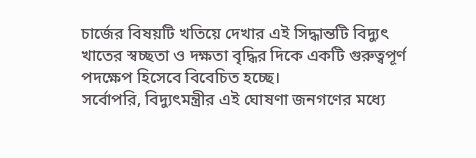চার্জের বিষয়টি খতিয়ে দেখার এই সিদ্ধান্তটি বিদ্যুৎ খাতের স্বচ্ছতা ও দক্ষতা বৃদ্ধির দিকে একটি গুরুত্বপূর্ণ পদক্ষেপ হিসেবে বিবেচিত হচ্ছে।
সর্বোপরি, বিদ্যুৎমন্ত্রীর এই ঘোষণা জনগণের মধ্যে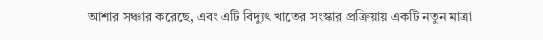আশার সঞ্চার করেছে, এবং এটি বিদ্যুৎ খাতের সংস্কার প্রক্রিয়ায় একটি নতুন মাত্রা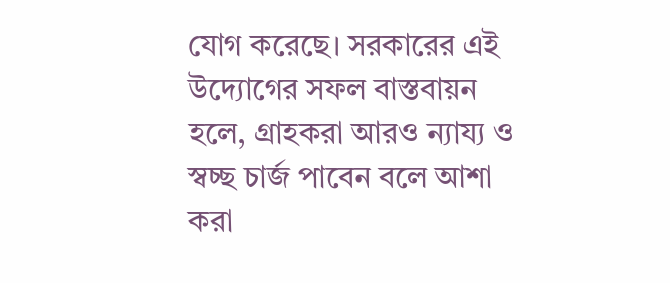যোগ করেছে। সরকারের এই উদ্যোগের সফল বাস্তবায়ন হলে, গ্রাহকরা আরও ন্যায্য ও স্বচ্ছ চার্জ পাবেন বলে আশা করা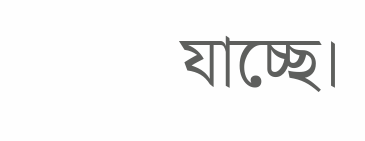যাচ্ছে।